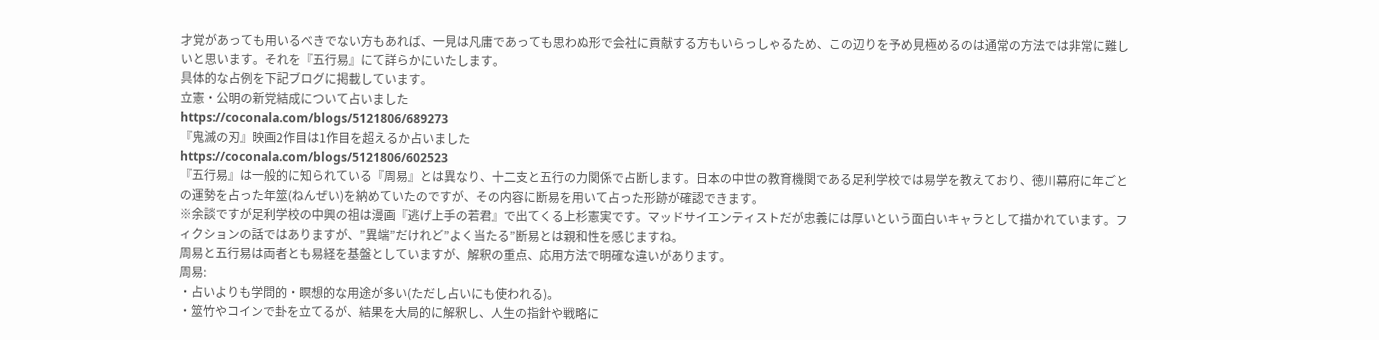才覚があっても用いるべきでない方もあれば、一見は凡庸であっても思わぬ形で会社に貢献する方もいらっしゃるため、この辺りを予め見極めるのは通常の方法では非常に難しいと思います。それを『五行易』にて詳らかにいたします。
具体的な占例を下記ブログに掲載しています。
立憲・公明の新党結成について占いました
https://coconala.com/blogs/5121806/689273
『鬼滅の刃』映画2作目は1作目を超えるか占いました
https://coconala.com/blogs/5121806/602523
『五行易』は一般的に知られている『周易』とは異なり、十二支と五行の力関係で占断します。日本の中世の教育機関である足利学校では易学を教えており、徳川幕府に年ごとの運勢を占った年筮(ねんぜい)を納めていたのですが、その内容に断易を用いて占った形跡が確認できます。
※余談ですが足利学校の中興の祖は漫画『逃げ上手の若君』で出てくる上杉憲実です。マッドサイエンティストだが忠義には厚いという面白いキャラとして描かれています。フィクションの話ではありますが、”異端”だけれど”よく当たる”断易とは親和性を感じますね。
周易と五行易は両者とも易経を基盤としていますが、解釈の重点、応用方法で明確な違いがあります。
周易:
・占いよりも学問的・瞑想的な用途が多い(ただし占いにも使われる)。
・筮竹やコインで卦を立てるが、結果を大局的に解釈し、人生の指針や戦略に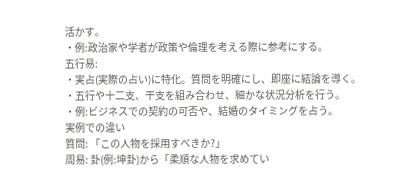活かす。
・例:政治家や学者が政策や倫理を考える際に参考にする。
五行易:
・実占(実際の占い)に特化。質問を明確にし、即座に結論を導く。
・五行や十二支、干支を組み合わせ、細かな状況分析を行う。
・例:ビジネスでの契約の可否や、結婚のタイミングを占う。
実例での違い
質問: 「この人物を採用すべきか?」
周易: 卦(例:坤卦)から「柔順な人物を求めてい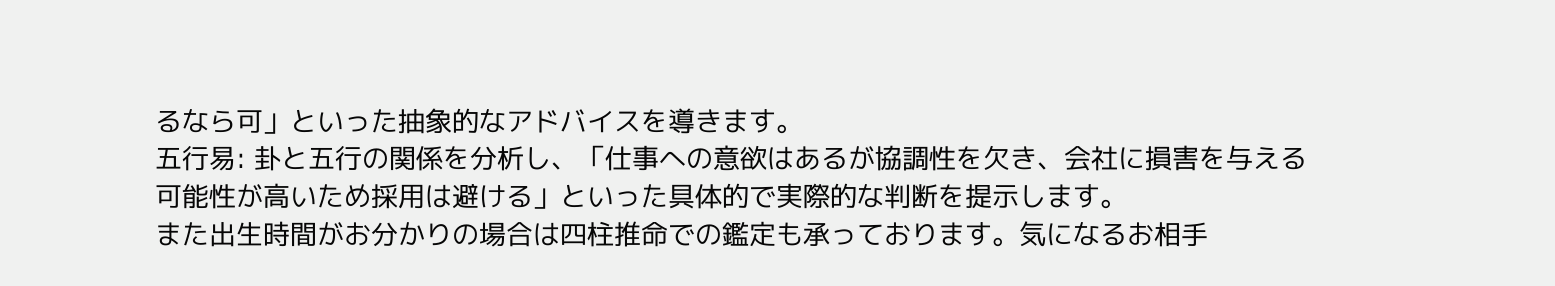るなら可」といった抽象的なアドバイスを導きます。
五行易: 卦と五行の関係を分析し、「仕事への意欲はあるが協調性を欠き、会社に損害を与える可能性が高いため採用は避ける」といった具体的で実際的な判断を提示します。
また出生時間がお分かりの場合は四柱推命での鑑定も承っております。気になるお相手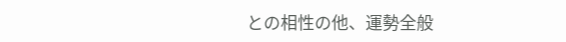との相性の他、運勢全般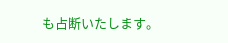も占断いたします。